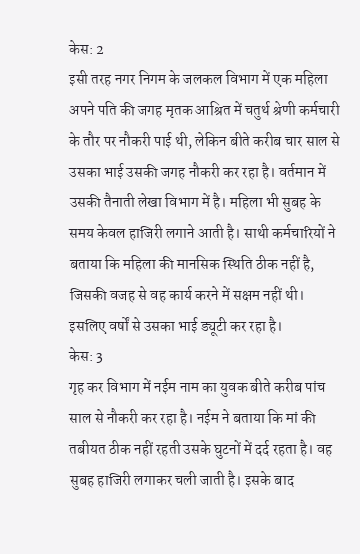केस: 2
इसी तरह नगर निगम के जलकल विभाग में एक महिला अपने पति की जगह मृतक आश्रित में चतुर्थ श्रेणी कर्मचारी के तौर पर नौकरी पाई थी, लेकिन बीते करीब चार साल से उसका भाई उसकी जगह नौकरी कर रहा है। वर्तमान में उसकी तैनाती लेखा विभाग में है। महिला भी सुबह के समय केवल हाजिरी लगाने आती है। साथी कर्मचारियों ने बताया कि महिला की मानसिक स्थिति ठीक नहीं है, जिसकी वजह से वह कार्य करने में सक्षम नहीं थी। इसलिए वर्षों से उसका भाई ड्यूटी कर रहा है।
केस: 3
गृह कर विभाग में नईम नाम का युवक बीते करीब पांच साल से नौकरी कर रहा है। नईम ने बताया कि मां की तबीयत ठीक नहीं रहती उसके घुटनों में दर्द रहता है। वह सुबह हाजिरी लगाकर चली जाती है। इसके बाद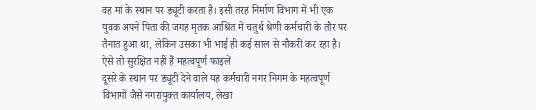वह मां के स्थान पर ड्यूटी करता है। इसी तरह निर्माण विभाग में भी एक युवक अपने पिता की जगह मृतक आश्रित में चतुर्थ श्रेणी कर्मचारी के तौर पर तैनात हुआ था, लेकिन उसका भी भाई ही कई साल से नौकरी कर रहा है।
ऐसे तो सुरक्षित नहीं हैं महत्वपूर्ण फाइलें
दूसरे के स्थान पर ड्यूटी देने वाले यह कर्मचारी नगर निगम के महत्वपूर्ण विभागों जैसे नगरायुक्त कार्यालय, लेखा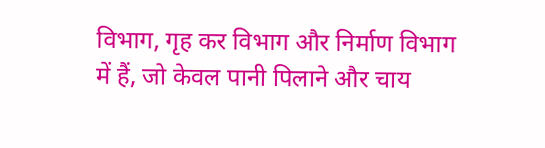विभाग, गृह कर विभाग और निर्माण विभाग में हैं, जो केवल पानी पिलाने और चाय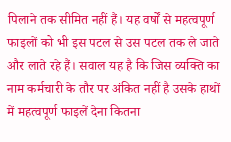पिलाने तक सीमित नहीं हैं। यह वर्षों से महत्वपूर्ण फाइलों को भी इस पटल से उस पटल तक ले जाते और लाते रहे हैं। सवाल यह है कि जिस व्यक्ति का नाम कर्मचारी के तौर पर अंकित नहीं है उसके हाथों में महत्वपूर्ण फाइलें देना कितना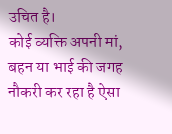उचित है।
कोई व्यक्ति अपनी मां, बहन या भाई की जगह नौकरी कर रहा है ऐसा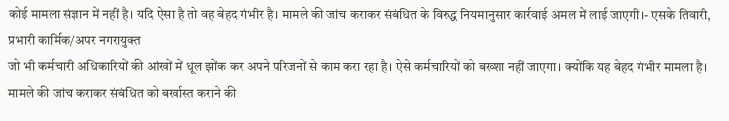कोई मामला संज्ञान में नहीं है। यदि ऐसा है तो वह बेहद गंभीर है। मामले की जांच कराकर संबंधित के विरुद्ध नियमानुसार कार्रवाई अमल में लाई जाएगी।- एसके तिवारी, प्रभारी कार्मिक/अपर नगरायुक्त
जो भी कर्मचारी अधिकारियों की आंखों में धूल झोंक कर अपने परिजनों से काम करा रहा है। ऐसे कर्मचारियों को बख्शा नहीं जाएगा। क्योंकि यह बेहद गंभीर मामला है। मामले की जांच कराकर संबंधित को बर्खास्त कराने की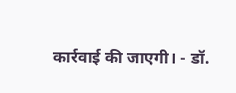कार्रवाई की जाएगी। - डॉ.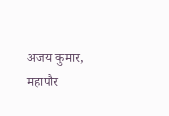अजय कुमार, महापौर